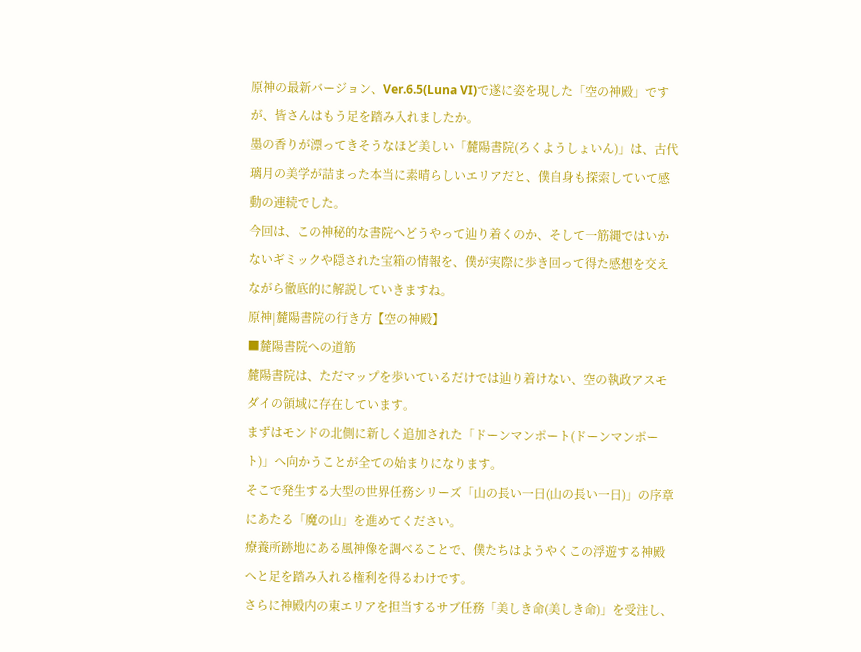原神の最新バージョン、Ver.6.5(Luna VI)で遂に姿を現した「空の神殿」ですが、皆さんはもう足を踏み入れましたか。
墨の香りが漂ってきそうなほど美しい「麓陽書院(ろくようしょいん)」は、古代璃月の美学が詰まった本当に素晴らしいエリアだと、僕自身も探索していて感動の連続でした。
今回は、この神秘的な書院へどうやって辿り着くのか、そして一筋縄ではいかないギミックや隠された宝箱の情報を、僕が実際に歩き回って得た感想を交えながら徹底的に解説していきますね。
原神|麓陽書院の行き方【空の神殿】
■麓陽書院への道筋
麓陽書院は、ただマップを歩いているだけでは辿り着けない、空の執政アスモダイの領域に存在しています。
まずはモンドの北側に新しく追加された「ドーンマンポート(ドーンマンポート)」へ向かうことが全ての始まりになります。
そこで発生する大型の世界任務シリーズ「山の長い一日(山の長い一日)」の序章にあたる「魔の山」を進めてください。
療養所跡地にある風神像を調べることで、僕たちはようやくこの浮遊する神殿へと足を踏み入れる権利を得るわけです。
さらに神殿内の東エリアを担当するサブ任務「美しき命(美しき命)」を受注し、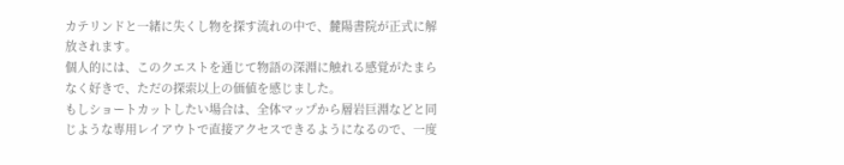カテリンドと一緒に失くし物を探す流れの中で、麓陽書院が正式に解放されます。
個人的には、このクエストを通じて物語の深淵に触れる感覚がたまらなく好きで、ただの探索以上の価値を感じました。
もしショートカットしたい場合は、全体マップから層岩巨淵などと同じような専用レイアウトで直接アクセスできるようになるので、一度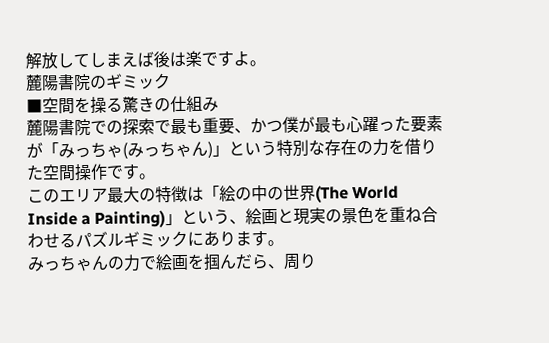解放してしまえば後は楽ですよ。
麓陽書院のギミック
■空間を操る驚きの仕組み
麓陽書院での探索で最も重要、かつ僕が最も心躍った要素が「みっちゃ(みっちゃん)」という特別な存在の力を借りた空間操作です。
このエリア最大の特徴は「絵の中の世界(The World Inside a Painting)」という、絵画と現実の景色を重ね合わせるパズルギミックにあります。
みっちゃんの力で絵画を掴んだら、周り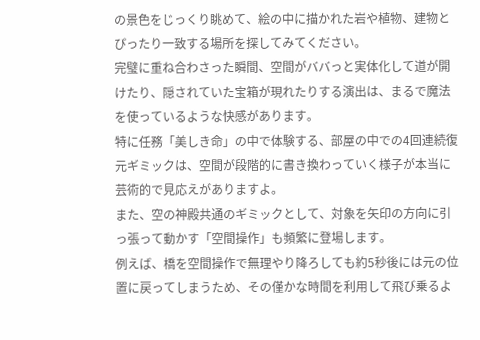の景色をじっくり眺めて、絵の中に描かれた岩や植物、建物とぴったり一致する場所を探してみてください。
完璧に重ね合わさった瞬間、空間がババっと実体化して道が開けたり、隠されていた宝箱が現れたりする演出は、まるで魔法を使っているような快感があります。
特に任務「美しき命」の中で体験する、部屋の中での4回連続復元ギミックは、空間が段階的に書き換わっていく様子が本当に芸術的で見応えがありますよ。
また、空の神殿共通のギミックとして、対象を矢印の方向に引っ張って動かす「空間操作」も頻繁に登場します。
例えば、橋を空間操作で無理やり降ろしても約5秒後には元の位置に戻ってしまうため、その僅かな時間を利用して飛び乗るよ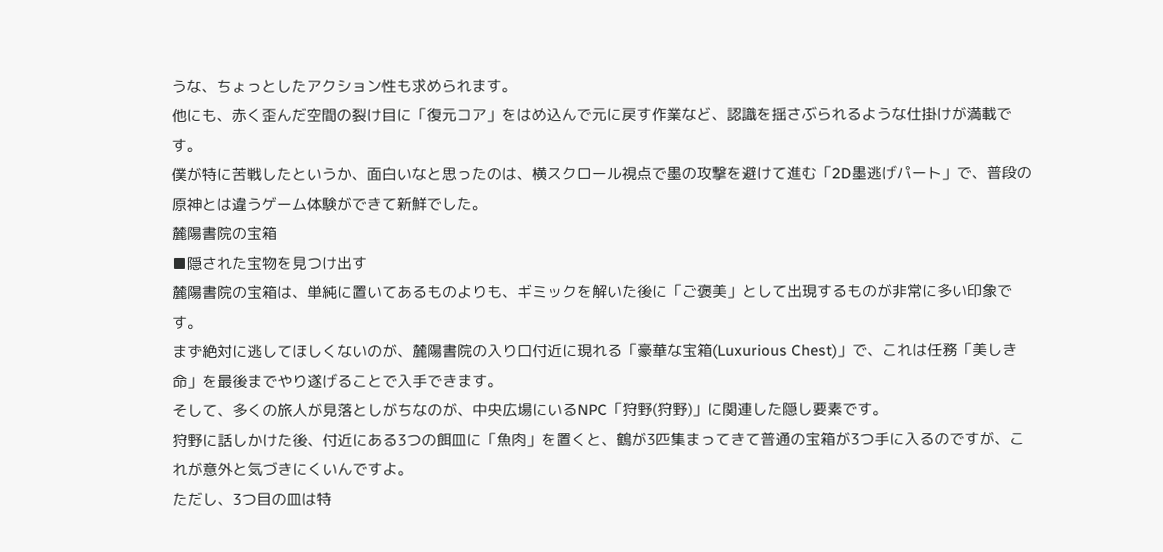うな、ちょっとしたアクション性も求められます。
他にも、赤く歪んだ空間の裂け目に「復元コア」をはめ込んで元に戻す作業など、認識を揺さぶられるような仕掛けが満載です。
僕が特に苦戦したというか、面白いなと思ったのは、横スクロール視点で墨の攻撃を避けて進む「2D墨逃げパート」で、普段の原神とは違うゲーム体験ができて新鮮でした。
麓陽書院の宝箱
■隠された宝物を見つけ出す
麓陽書院の宝箱は、単純に置いてあるものよりも、ギミックを解いた後に「ご褒美」として出現するものが非常に多い印象です。
まず絶対に逃してほしくないのが、麓陽書院の入り口付近に現れる「豪華な宝箱(Luxurious Chest)」で、これは任務「美しき命」を最後までやり遂げることで入手できます。
そして、多くの旅人が見落としがちなのが、中央広場にいるNPC「狩野(狩野)」に関連した隠し要素です。
狩野に話しかけた後、付近にある3つの餌皿に「魚肉」を置くと、鶴が3匹集まってきて普通の宝箱が3つ手に入るのですが、これが意外と気づきにくいんですよ。
ただし、3つ目の皿は特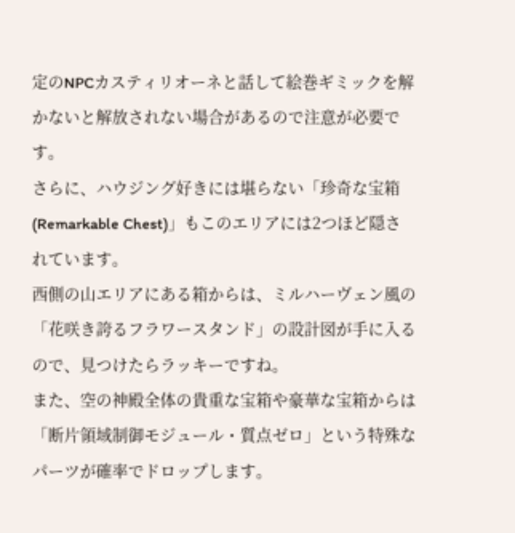定のNPCカスティリオーネと話して絵巻ギミックを解かないと解放されない場合があるので注意が必要です。
さらに、ハウジング好きには堪らない「珍奇な宝箱(Remarkable Chest)」もこのエリアには2つほど隠されています。
西側の山エリアにある箱からは、ミルハーヴェン風の「花咲き誇るフラワースタンド」の設計図が手に入るので、見つけたらラッキーですね。
また、空の神殿全体の貴重な宝箱や豪華な宝箱からは「断片領域制御モジュール・質点ゼロ」という特殊なパーツが確率でドロップします。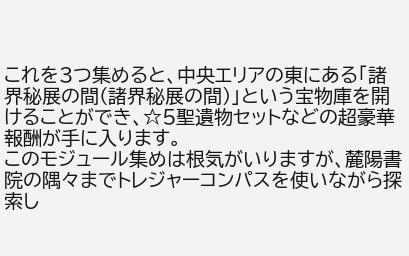これを3つ集めると、中央エリアの東にある「諸界秘展の間(諸界秘展の間)」という宝物庫を開けることができ、☆5聖遺物セットなどの超豪華報酬が手に入ります。
このモジュール集めは根気がいりますが、麓陽書院の隅々までトレジャーコンパスを使いながら探索し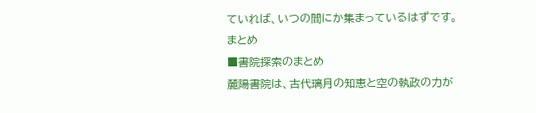ていれば、いつの間にか集まっているはずです。
まとめ
■書院探索のまとめ
麓陽書院は、古代璃月の知恵と空の執政の力が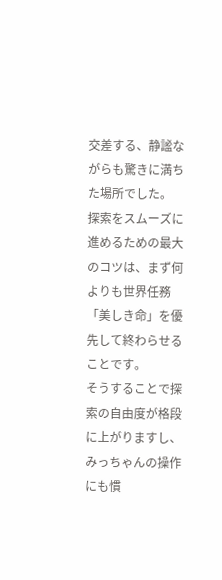交差する、静謐ながらも驚きに満ちた場所でした。
探索をスムーズに進めるための最大のコツは、まず何よりも世界任務「美しき命」を優先して終わらせることです。
そうすることで探索の自由度が格段に上がりますし、みっちゃんの操作にも慣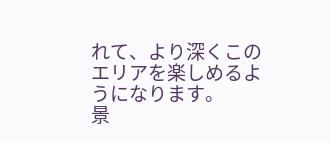れて、より深くこのエリアを楽しめるようになります。
景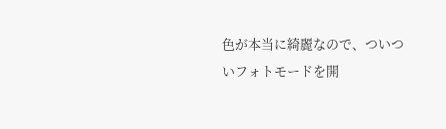色が本当に綺麗なので、ついついフォトモードを開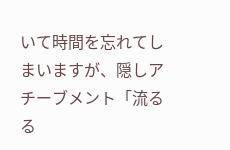いて時間を忘れてしまいますが、隠しアチーブメント「流るる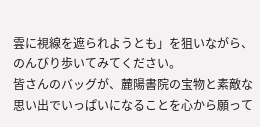雲に視線を遮られようとも」を狙いながら、のんびり歩いてみてください。
皆さんのバッグが、麓陽書院の宝物と素敵な思い出でいっぱいになることを心から願って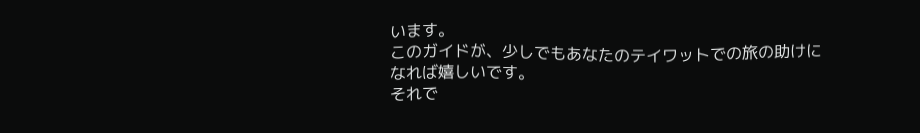います。
このガイドが、少しでもあなたのテイワットでの旅の助けになれば嬉しいです。
それで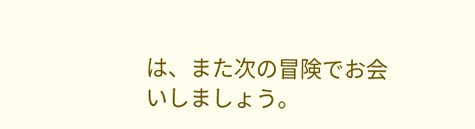は、また次の冒険でお会いしましょう。